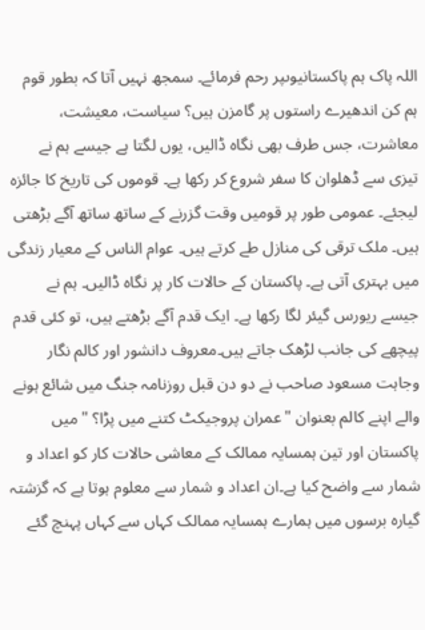اللہ پاک ہم پاکستانیوںپر رحم فرمائے۔ سمجھ نہیں آتا کہ بطور قوم ہم کن اندھیرے راستوں پر گامزن ہیں؟ سیاست، معیشت، معاشرت، جس طرف بھی نگاہ ڈالیں، یوں لگتا ہے جیسے ہم نے تیزی سے ڈھلوان کا سفر شروع کر رکھا ہے۔ قوموں کی تاریخ کا جائزہ لیجئے۔ عمومی طور پر قومیں وقت گزرنے کے ساتھ ساتھ آگے بڑھتی ہیں۔ ملک ترقی کی منازل طے کرتے ہیں۔ عوام الناس کے معیار زندگی میں بہتری آتی ہے۔ پاکستان کے حالات کار پر نگاہ ڈالیں۔ ہم نے جیسے ریورس گیئر لگا رکھا ہے۔ ایک قدم آگے بڑھتے ہیں، تو کئی قدم پیچھے کی جانب لڑھک جاتے ہیں۔معروف دانشور اور کالم نگار وجاہت مسعود صاحب نے دو دن قبل روزنامہ جنگ میں شائع ہونے والے اپنے کالم بعنوان "عمران پروجیکٹ کتنے میں پڑا؟ " میں پاکستان اور تین ہمسایہ ممالک کے معاشی حالات کار کو اعداد و شمار سے واضح کیا ہے۔ان اعداد و شمار سے معلوم ہوتا ہے کہ گزشتہ گیارہ برسوں میں ہمارے ہمسایہ ممالک کہاں سے کہاں پہنچ گئے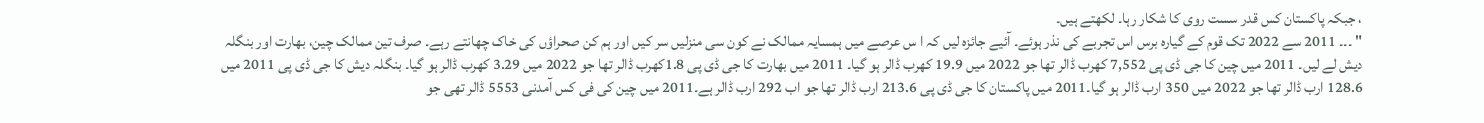، جبکہ پاکستان کس قدر سست روی کا شکار رہا۔ لکھتے ہیں۔
" ۔۔۔ 2011 سے 2022 تک قوم کے گیارہ برس اس تجربے کی نذر ہوئے۔ آئیے جائزہ لیں کہ ا س عرصے میں ہمسایہ ممالک نے کون سی منزلیں سر کیں اور ہم کن صحراؤں کی خاک چھانتے رہے۔ صرف تین ممالک چین، بھارت اور بنگلہ دیش لے لیں۔ 2011 میں چین کا جی ڈی پی 7,552 کھرب ڈالر تھا جو 2022 میں 19.9 کھرب ڈالر ہو گیا۔ 2011 میں بھارت کا جی ڈی پی 1.8کھرب ڈالر تھا جو 2022 میں 3.29 کھرب ڈالر ہو گیا۔ بنگلہ دیش کا جی ڈی پی 2011 میں 128.6 ارب ڈالر تھا جو 2022 میں 350 ارب ڈالر ہو گیا۔2011 میں پاکستان کا جی ڈی پی 213.6 ارب ڈالر تھا جو اب 292 ارب ڈالر ہے۔2011 میں چین کی فی کس آمدنی 5553 ڈالر تھی جو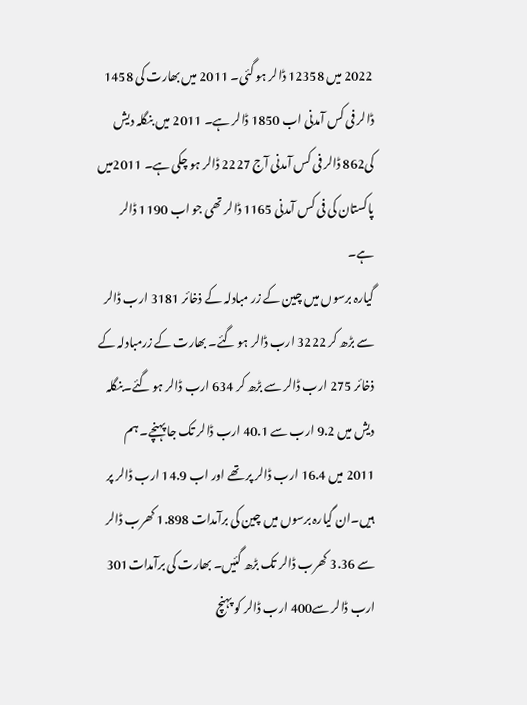2022 میں 12358 ڈالر ہو گئی۔ 2011 میں بھارت کی 1458 ڈالر فی کس آمدنی اب 1850 ڈالر ہے۔ 2011 میں بنگلہ دیش کی862 ڈالر فی کس آمدنی آج 2227 ڈالر ہو چکی ہے۔ 2011میں پاکستان کی فی کس آمدنی 1165 ڈالر تھی جو اب 1190 ڈالر ہے۔
گیارہ برسوں میں چین کے زر مبادلہ کے ذخائر 3181 ارب ڈالر سے بڑھ کر 3222 ارب ڈالر ہو گئے۔ بھارت کے زرمبادلہ کے ذخائر 275 ارب ڈالر سے بڑھ کر 634 ارب ڈالر ہو گئے۔بنگلہ دیش میں 9.2 ارب سے 40.1 ارب ڈالر تک جا پہنچے۔ ہم 2011 میں 16.4 ارب ڈالر پر تھے اور اب 14.9 ارب ڈالر پر ہیں۔ان گیارہ برسوں میں چین کی برآمدات 1.898 کھرب ڈالر سے 3.36 کھرب ڈالر تک بڑھ گئیں۔ بھارت کی برآمدات301 ارب ڈالر سے400 ارب ڈالر کو پہنچ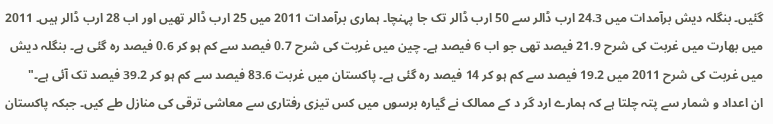گئیں۔ بنگلہ دیش برآمدات میں 24.3 ارب ڈالر سے 50 ارب ڈالر تک جا پہنچا۔ ہماری برآمدات 2011 میں 25 ارب ڈالر تھیں اور اب 28 ارب ڈالر ہیں۔ 2011 میں بھارت میں غربت کی شرح 21.9 فیصد تھی جو اب 6 فیصد ہے۔ چین میں غربت کی شرح 0.7 فیصد سے کم ہو کر 0.6 فیصد رہ گئی ہے۔ بنگلہ دیش میں غربت کی شرح 2011 میں 19.2 فیصد سے کم ہو کر 14 فیصد رہ گئی ہے۔ پاکستان میں غربت 83.6 فیصد سے کم ہو کر 39.2 فیصد تک آئی ہے۔"
ان اعداد و شمار سے پتہ چلتا ہے کہ ہمارے ارد گر د کے ممالک نے گیارہ برسوں میں کس تیزی رفتاری سے معاشی ترقی کی منازل طے کیں۔ جبکہ پاکستان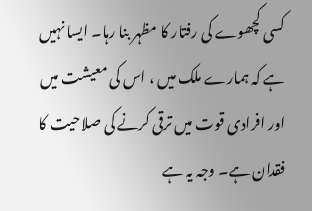کسی کچھوے کی رفتار کا مظہر بنا رہا۔ ایسا نہیں ہے کہ ہمارے ملک میں ، اس کی معیشت میں اور افرادی قوت میں ترقی کرنے کی صلاحیت کا فقدان ہے۔ وجہ یہ ہے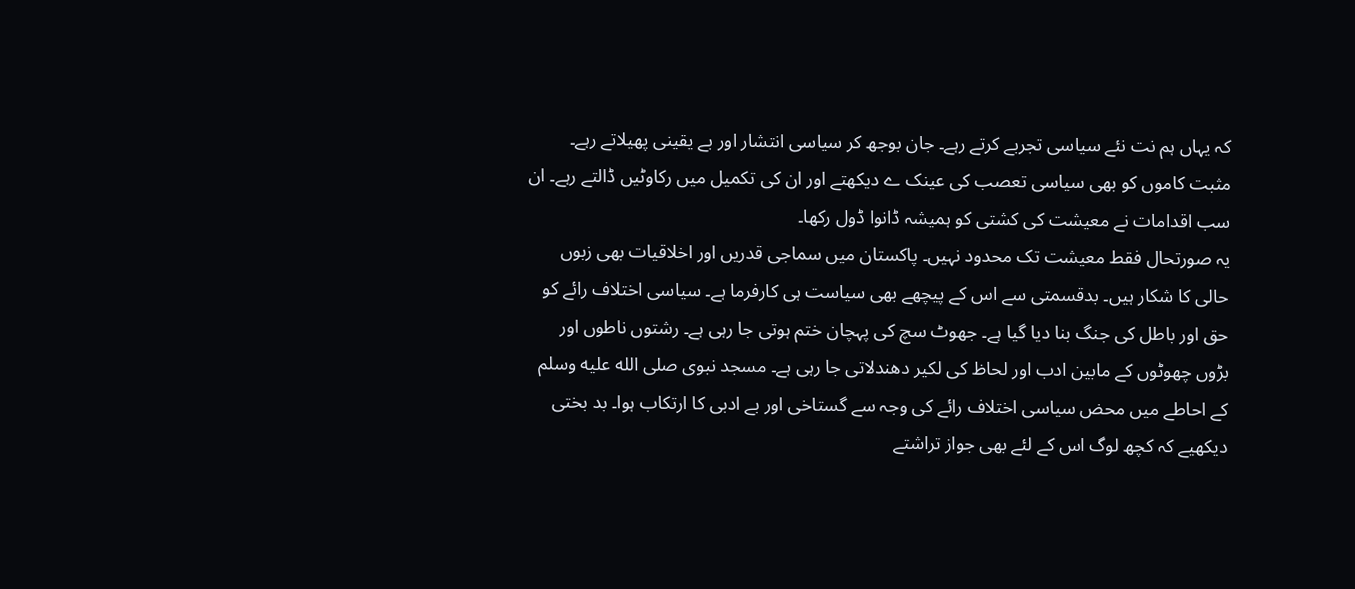کہ یہاں ہم نت نئے سیاسی تجربے کرتے رہے۔ جان بوجھ کر سیاسی انتشار اور بے یقینی پھیلاتے رہے۔ مثبت کاموں کو بھی سیاسی تعصب کی عینک ے دیکھتے اور ان کی تکمیل میں رکاوٹیں ڈالتے رہے۔ ان سب اقدامات نے معیشت کی کشتی کو ہمیشہ ڈانوا ڈول رکھا۔
یہ صورتحال فقط معیشت تک محدود نہیں۔ پاکستان میں سماجی قدریں اور اخلاقیات بھی زبوں حالی کا شکار ہیں۔ بدقسمتی سے اس کے پیچھے بھی سیاست ہی کارفرما ہے۔ سیاسی اختلاف رائے کو حق اور باطل کی جنگ بنا دیا گیا ہے۔ جھوٹ سچ کی پہچان ختم ہوتی جا رہی ہے۔ رشتوں ناطوں اور بڑوں چھوٹوں کے مابین ادب اور لحاظ کی لکیر دھندلاتی جا رہی ہے۔ مسجد نبوی صلى الله عليه وسلم کے احاطے میں محض سیاسی اختلاف رائے کی وجہ سے گستاخی اور بے ادبی کا ارتکاب ہوا۔ بد بختی دیکھیے کہ کچھ لوگ اس کے لئے بھی جواز تراشتے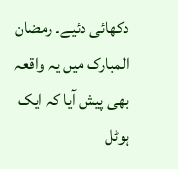دکھائی دئیے۔ رمضان المبارک میں یہ واقعہ بھی پیش آیا کہ ایک ہوٹل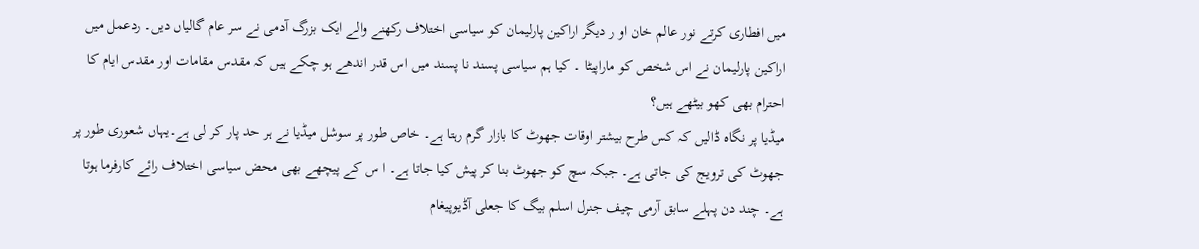میں افطاری کرتے نور عالم خان او ر دیگر اراکین پارلیمان کو سیاسی اختلاف رکھنے والے ایک بزرگ آدمی نے سر عام گالیاں دیں۔ ردعمل میں اراکین پارلیمان نے اس شخص کو ماراپیٹا ۔ کیا ہم سیاسی پسند نا پسند میں اس قدر اندھے ہو چکے ہیں کہ مقدس مقامات اور مقدس ایام کا احترام بھی کھو بیٹھے ہیں؟
میڈیا پر نگاہ ڈالیں کہ کس طرح بیشتر اوقات جھوٹ کا بازار گرم رہتا ہے۔ خاص طور پر سوشل میڈیا نے ہر حد پار کر لی ہے۔یہاں شعوری طور پر جھوٹ کی ترویج کی جاتی ہے۔ جبکہ سچ کو جھوٹ بنا کر پیش کیا جاتا ہے۔ ا س کے پیچھے بھی محض سیاسی اختلاف رائے کارفرما ہوتا ہے۔ چند دن پہلے سابق آرمی چیف جنرل اسلم بیگ کا جعلی آڈیوپیغام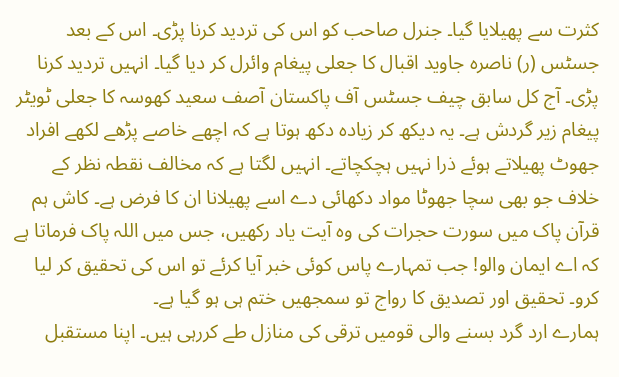کثرت سے پھیلایا گیا۔ جنرل صاحب کو اس کی تردید کرنا پڑی۔ اس کے بعد جسٹس (ر) ناصرہ جاوید اقبال کا جعلی پیغام وائرل کر دیا گیا۔ انہیں تردید کرنا پڑی۔ آج کل سابق چیف جسٹس آف پاکستان آصف سعید کھوسہ کا جعلی ٹویٹر پیغام زیر گردش ہے۔ یہ دیکھ کر زیادہ دکھ ہوتا ہے کہ اچھے خاصے پڑھے لکھے افراد جھوٹ پھیلاتے ہوئے ذرا نہیں ہچکچاتے۔ انہیں لگتا ہے کہ مخالف نقطہ نظر کے خلاف جو بھی سچا جھوٹا مواد دکھائی دے اسے پھیلانا ان کا فرض ہے۔ کاش ہم قرآن پاک میں سورت حجرات کی وہ آیت یاد رکھیں، جس میں اللہ پاک فرماتا ہے کہ اے ایمان والو! جب تمہارے پاس کوئی خبر آیا کرئے تو اس کی تحقیق کر لیا کرو۔ تحقیق اور تصدیق کا رواج تو سمجھیں ختم ہی ہو گیا ہے۔
ہمارے ارد گرد بسنے والی قومیں ترقی کی منازل طے کررہی ہیں۔ اپنا مستقبل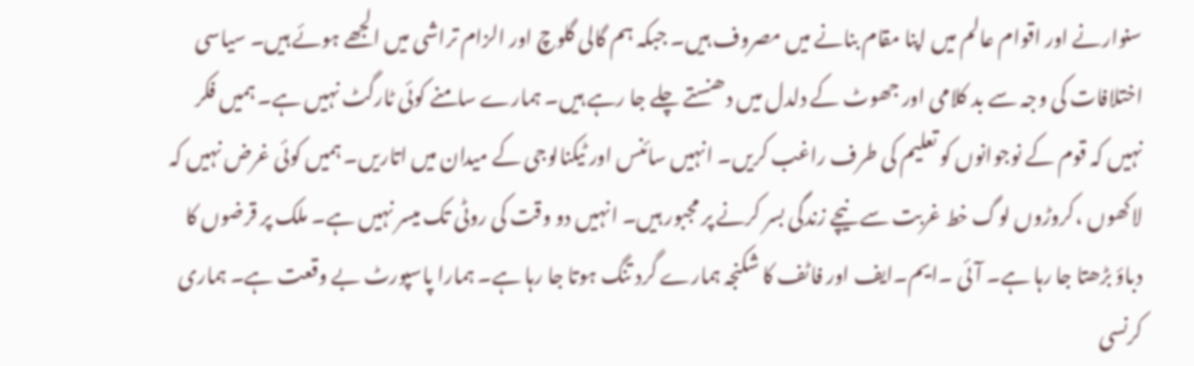سنوارنے اور اقوام عالم میں اپنا مقام بنانے میں مصروف ہیں۔ جبکہ ہم گالی گلوچ اور الزام تراشی میں الجھے ہوئے ہیں۔ سیاسی اختلافات کی وجہ سے بد کلامی اور جھوٹ کے دلدل میں دھنستے چلے جا رہے ہیں۔ ہمارے سامنے کوئی ٹارگٹ نہیں ہے۔ ہمیں فکر نہیں کہ قوم کے نوجوانوں کو تعلیم کی طرف راغب کریں۔ انہیں سائنس اور ٹیکنالوجی کے میدان میں اتاریں۔ ہمیں کوئی غرض نہیں کہ لاکھوں ،کروڑوں لوگ خط غربت سے نیچے زندگی بسر کرنے پر مجبور ہیں۔ انہیں دو وقت کی روٹی تک میسر نہیں ہے۔ ملک پر قرضوں کا دباؤ بڑھتا جا رہا ہے۔ آئی ۔ایم۔ایف اور فاٹف کا شکنجہ ہمارے گرد تنگ ہوتا جا رہا ہے۔ ہمارا پاسپورٹ بے وقعت ہے۔ ہماری کرنسی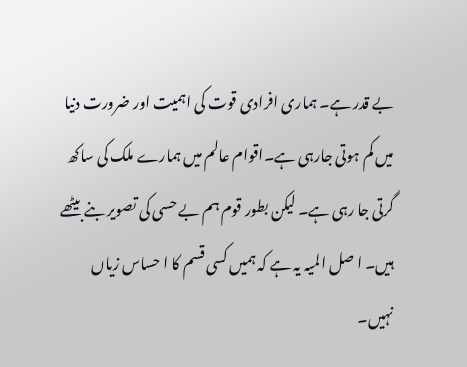بے قدر ہے۔ ہماری افرادی قوت کی اہمیت اور ضرورت دنیا میں کم ہوتی جارہی ہے۔اقوام عالم میں ہمارے ملک کی ساکھ گرتی جا رہی ہے۔ لیکن بطور قوم ہم بے حسی کی تصویر بنے بیٹھے ہیں۔ ا صل المیہ یہ ہے کہ ہمیں کسی قسم کا ا حساس زیاں نہیں۔